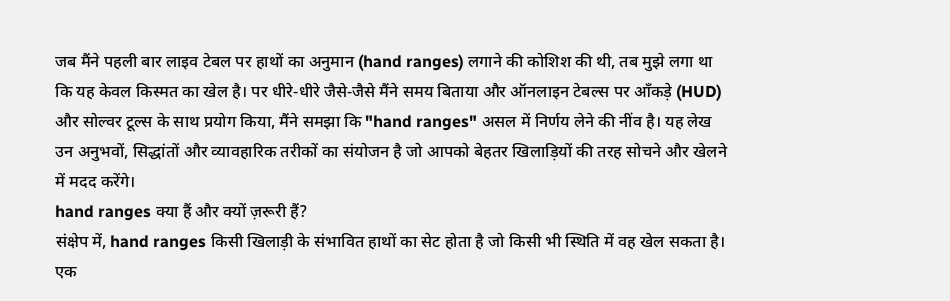जब मैंने पहली बार लाइव टेबल पर हाथों का अनुमान (hand ranges) लगाने की कोशिश की थी, तब मुझे लगा था कि यह केवल किस्मत का खेल है। पर धीरे‑धीरे जैसे‑जैसे मैंने समय बिताया और ऑनलाइन टेबल्स पर आँकड़े (HUD) और सोल्वर टूल्स के साथ प्रयोग किया, मैंने समझा कि "hand ranges" असल में निर्णय लेने की नींव है। यह लेख उन अनुभवों, सिद्धांतों और व्यावहारिक तरीकों का संयोजन है जो आपको बेहतर खिलाड़ियों की तरह सोचने और खेलने में मदद करेंगे।
hand ranges क्या हैं और क्यों ज़रूरी हैं?
संक्षेप में, hand ranges किसी खिलाड़ी के संभावित हाथों का सेट होता है जो किसी भी स्थिति में वह खेल सकता है। एक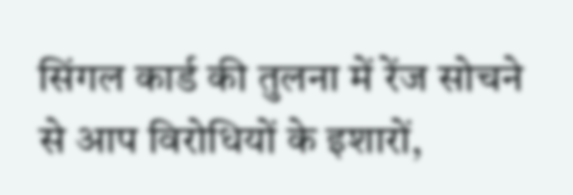सिंगल कार्ड की तुलना में रेंज सोचने से आप विरोधियों के इशारों,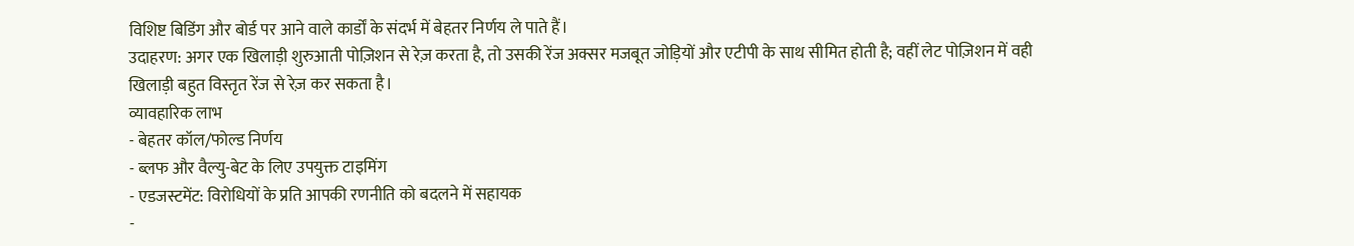विशिष्ट बिडिंग और बोर्ड पर आने वाले कार्डों के संदर्भ में बेहतर निर्णय ले पाते हैं।
उदाहरण: अगर एक खिलाड़ी शुरुआती पोज़िशन से रेज़ करता है, तो उसकी रेंज अक्सर मजबूत जोड़ियों और एटीपी के साथ सीमित होती है; वहीं लेट पोज़िशन में वही खिलाड़ी बहुत विस्तृत रेंज से रेज़ कर सकता है।
व्यावहारिक लाभ
- बेहतर कॉल/फोल्ड निर्णय
- ब्लफ और वैल्यु-बेट के लिए उपयुक्त टाइमिंग
- एडजस्टमेंट: विरोधियों के प्रति आपकी रणनीति को बदलने में सहायक
-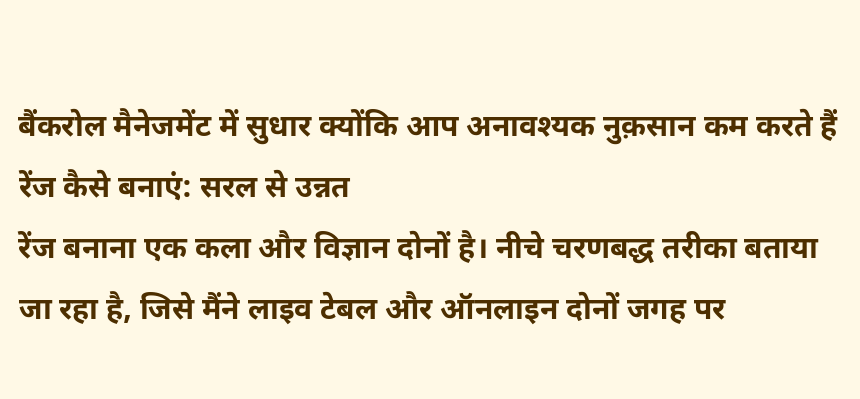बैंकरोल मैनेजमेंट में सुधार क्योंकि आप अनावश्यक नुक़सान कम करते हैं
रेंज कैसे बनाएं: सरल से उन्नत
रेंज बनाना एक कला और विज्ञान दोनों है। नीचे चरणबद्ध तरीका बताया जा रहा है, जिसे मैंने लाइव टेबल और ऑनलाइन दोनों जगह पर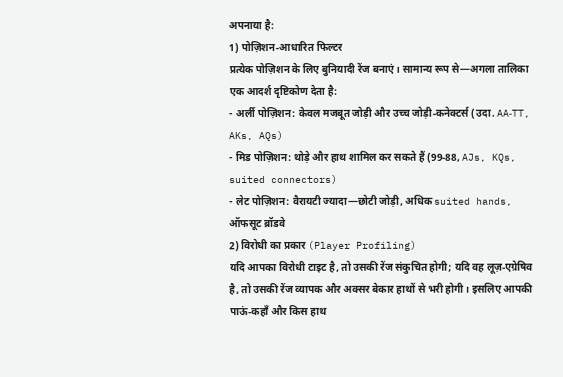अपनाया है:
1) पोज़िशन‑आधारित फिल्टर
प्रत्येक पोज़िशन के लिए बुनियादी रेंज बनाएं। सामान्य रूप से—अगला तालिका एक आदर्श दृष्टिकोण देता है:
- अर्ली पोज़िशन: केवल मजबूत जोड़ी और उच्च जोड़ी‑कनेक्टर्स (उदा. AA‑TT, AKs, AQs)
- मिड पोज़िशन: थोड़े और हाथ शामिल कर सकते हैं (99‑88, AJs, KQs, suited connectors)
- लेट पोज़िशन: वैरायटी ज्यादा—छोटी जोड़ी, अधिक suited hands, ऑफसूट ब्रॉडवे
2) विरोधी का प्रकार (Player Profiling)
यदि आपका विरोधी टाइट है, तो उसकी रेंज संकुचित होगी; यदि वह लूज़‑एग्रेषिव है, तो उसकी रेंज व्यापक और अक्सर बेकार हाथों से भरी होगी। इसलिए आपकी पाऊं‑कहाँ और किस हाथ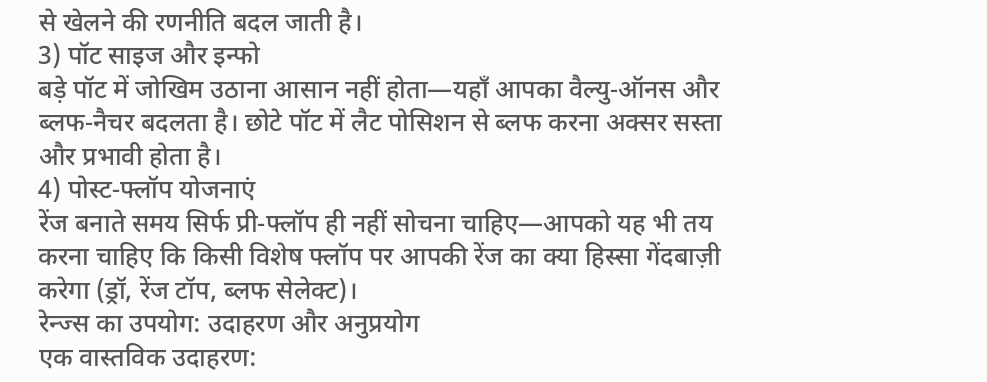से खेलने की रणनीति बदल जाती है।
3) पॉट साइज और इन्फो
बड़े पॉट में जोखिम उठाना आसान नहीं होता—यहाँ आपका वैल्यु‑ऑनस और ब्लफ‑नैचर बदलता है। छोटे पॉट में लैट पोसिशन से ब्लफ करना अक्सर सस्ता और प्रभावी होता है।
4) पोस्ट‑फ्लॉप योजनाएं
रेंज बनाते समय सिर्फ प्री‑फ्लॉप ही नहीं सोचना चाहिए—आपको यह भी तय करना चाहिए कि किसी विशेष फ्लॉप पर आपकी रेंज का क्या हिस्सा गेंदबाज़ी करेगा (ड्रॉ, रेंज टॉप, ब्लफ सेलेक्ट)।
रेन्ज्स का उपयोग: उदाहरण और अनुप्रयोग
एक वास्तविक उदाहरण: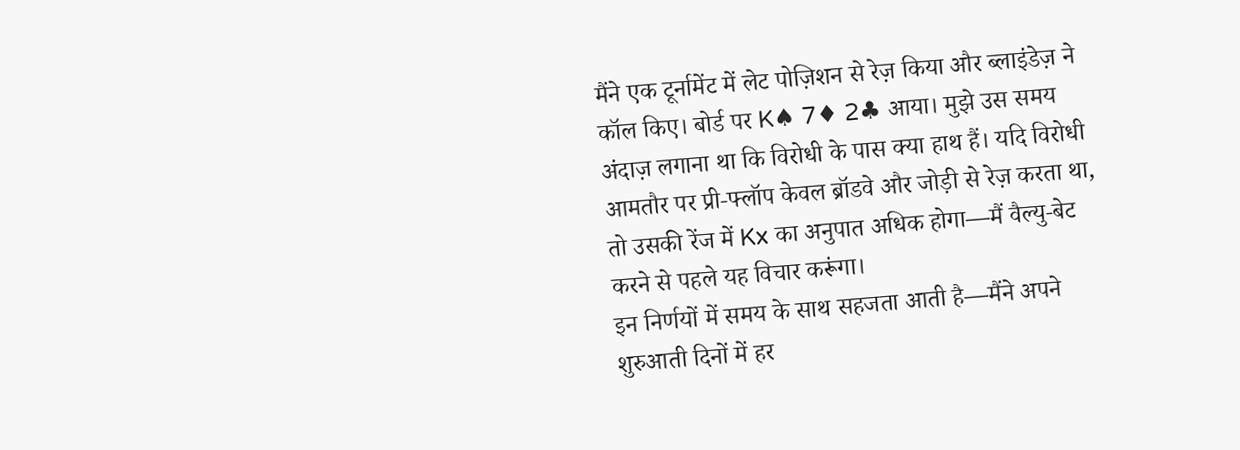मैंने एक टूर्नामेंट में लेट पोज़िशन से रेज़ किया और ब्लाइंडेज़ ने कॉल किए। बोर्ड पर K♠ 7♦ 2♣ आया। मुझे उस समय अंदाज़ लगाना था कि विरोधी के पास क्या हाथ हैं। यदि विरोधी आमतौर पर प्री‑फ्लॉप केवल ब्रॉडवे और जोड़ी से रेज़ करता था, तो उसकी रेंज में Kx का अनुपात अधिक होगा—मैं वैल्यु‑बेट करने से पहले यह विचार करूंगा।
इन निर्णयों में समय के साथ सहजता आती है—मैंने अपने शुरुआती दिनों में हर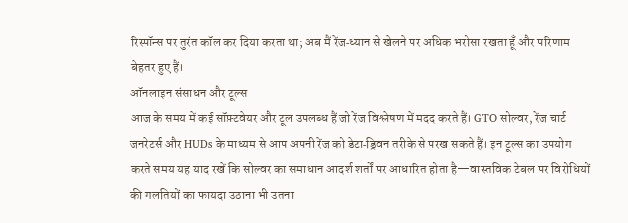रिस्पॉन्स पर तुरंत कॉल कर दिया करता था; अब मैं रेंज‑ध्यान से खेलने पर अधिक भरोसा रखता हूँ और परिणाम बेहतर हुए हैं।
ऑनलाइन संसाधन और टूल्स
आज के समय में कई सॉफ़्टवेयर और टूल उपलब्ध हैं जो रेंज विश्लेषण में मदद करते हैं। GTO सोल्वर, रेंज चार्ट जनरेटर्स और HUDs के माध्यम से आप अपनी रेंज को डेटा‑ड्रिवन तरीके से परख सकते हैं। इन टूल्स का उपयोग करते समय यह याद रखें कि सोल्वर का समाधान आदर्श शर्तों पर आधारित होता है—वास्तविक टेबल पर विरोधियों की गलतियों का फायदा उठाना भी उतना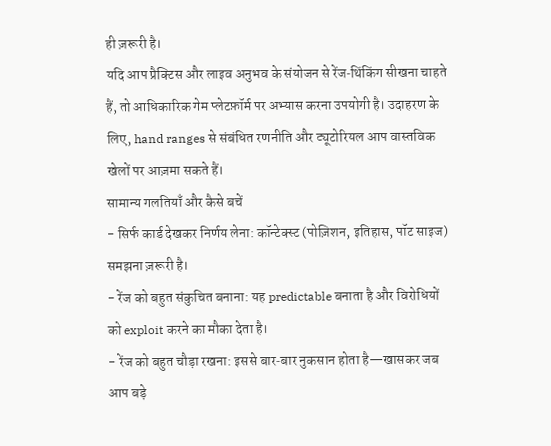ही ज़रूरी है।
यदि आप प्रैक्टिस और लाइव अनुभव के संयोजन से रेंज‑थिंकिंग सीखना चाहते हैं, तो आधिकारिक गेम प्लेटफ़ॉर्म पर अभ्यास करना उपयोगी है। उदाहरण के लिए, hand ranges से संबंधित रणनीति और ट्यूटोरियल आप वास्तविक खेलों पर आज़मा सकते हैं।
सामान्य गलतियाँ और कैसे बचें
- सिर्फ कार्ड देखकर निर्णय लेना: कॉन्टेक्स्ट (पोज़िशन, इतिहास, पॉट साइज) समझना ज़रूरी है।
- रेंज को बहुत संकुचित बनाना: यह predictable बनाता है और विरोधियों को exploit करने का मौका देता है।
- रेंज को बहुत चौड़ा रखना: इससे बार‑बार नुकसान होता है—खासकर जब आप बड़े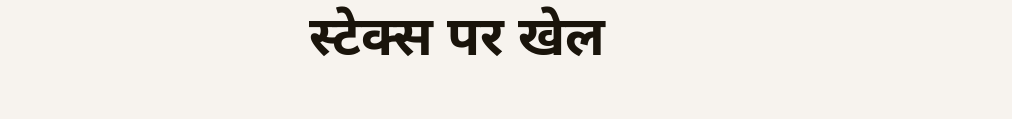स्टेक्स पर खेल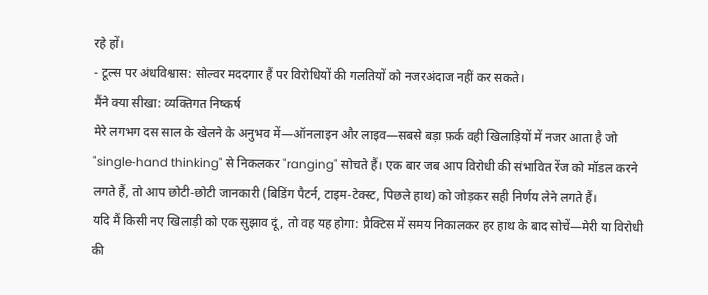रहे हों।
- टूल्स पर अंधविश्वास: सोल्वर मददगार हैं पर विरोधियों की गलतियों को नजरअंदाज नहीं कर सकते।
मैंने क्या सीखा: व्यक्तिगत निष्कर्ष
मेरे लगभग दस साल के खेलने के अनुभव में—ऑनलाइन और लाइव—सबसे बड़ा फ़र्क वही खिलाड़ियों में नजर आता है जो "single‑hand thinking" से निकलकर "ranging" सोचते हैं। एक बार जब आप विरोधी की संभावित रेंज को मॉडल करने लगते हैं, तो आप छोटी‑छोटी जानकारी (बिडिंग पैटर्न, टाइम‑टेक्स्ट, पिछले हाथ) को जोड़कर सही निर्णय लेने लगते हैं।
यदि मैं किसी नए खिलाड़ी को एक सुझाव दूं, तो वह यह होगा: प्रैक्टिस में समय निकालकर हर हाथ के बाद सोचें—मेरी या विरोधी की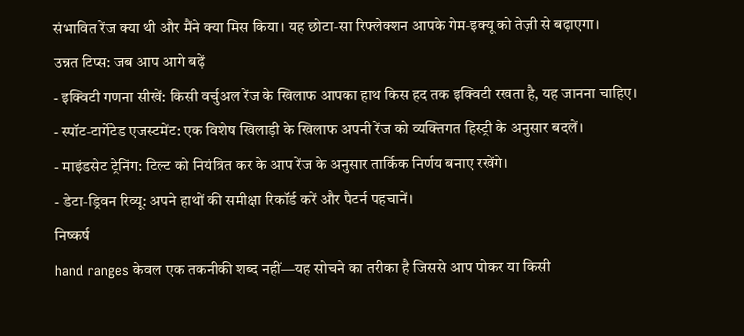संभावित रेंज क्या थी और मैंने क्या मिस किया। यह छोटा‑सा रिफ्लेक्शन आपके गेम‑इक्यू को तेज़ी से बढ़ाएगा।
उन्नत टिप्स: जब आप आगे बढ़ें
- इक्विटी गणना सीखें: किसी वर्चुअल रेंज के खिलाफ आपका हाथ किस हद तक इक्विटी रखता है, यह जानना चाहिए।
- स्पॉट‑टार्गेटेड एजस्टमेंट: एक विशेष खिलाड़ी के खिलाफ अपनी रेंज को व्यक्तिगत हिस्ट्री के अनुसार बदलें।
- माइंडसेट ट्रेनिंग: टिल्ट को नियंत्रित कर के आप रेंज के अनुसार तार्किक निर्णय बनाए रखेंगे।
- डेटा‑ड्रिवन रिव्यू: अपने हाथों की समीक्षा रिकॉर्ड करें और पैटर्न पहचानें।
निष्कर्ष
hand ranges केवल एक तकनीकी शब्द नहीं—यह सोचने का तरीका है जिससे आप पोकर या किसी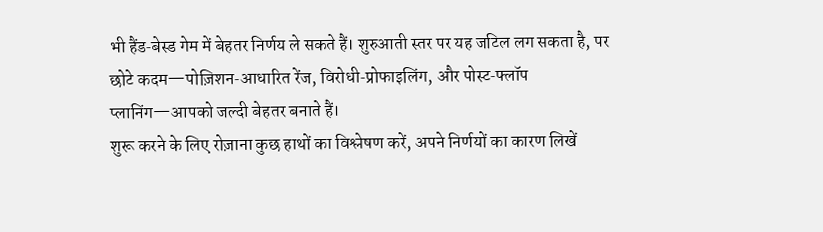भी हैंड‑बेस्ड गेम में बेहतर निर्णय ले सकते हैं। शुरुआती स्तर पर यह जटिल लग सकता है, पर छोटे कदम—पोज़िशन‑आधारित रेंज, विरोधी‑प्रोफाइलिंग, और पोस्ट‑फ्लॉप प्लानिंग—आपको जल्दी बेहतर बनाते हैं।
शुरू करने के लिए रोज़ाना कुछ हाथों का विश्लेषण करें, अपने निर्णयों का कारण लिखें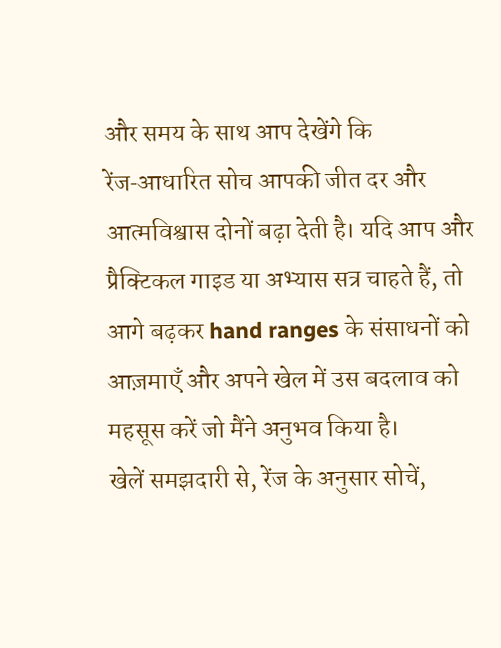और समय के साथ आप देखेंगे कि रेंज‑आधारित सोच आपकी जीत दर और आत्मविश्वास दोनों बढ़ा देती है। यदि आप और प्रैक्टिकल गाइड या अभ्यास सत्र चाहते हैं, तो आगे बढ़कर hand ranges के संसाधनों को आज़माएँ और अपने खेल में उस बदलाव को महसूस करें जो मैंने अनुभव किया है।
खेलें समझदारी से, रेंज के अनुसार सोचें,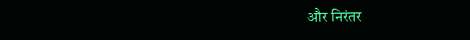और निरंतर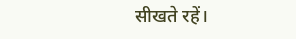सीखते रहें।